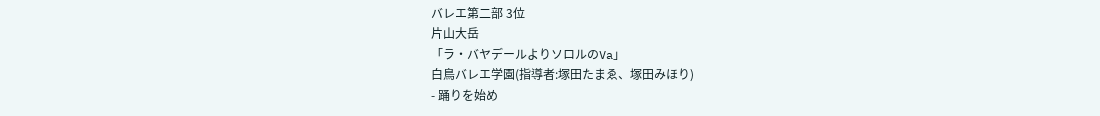バレエ第二部 3位
片山大岳
「ラ・バヤデールよりソロルのVa」
白鳥バレエ学園(指導者:塚田たまゑ、塚田みほり)
- 踊りを始め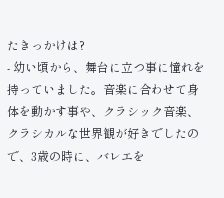たきっかけは?
- 幼い頃から、舞台に立つ事に憧れを持っていました。音楽に合わせて身体を動かす事や、クラシック音楽、クラシカルな世界観が好きでしたので、3歳の時に、バレエを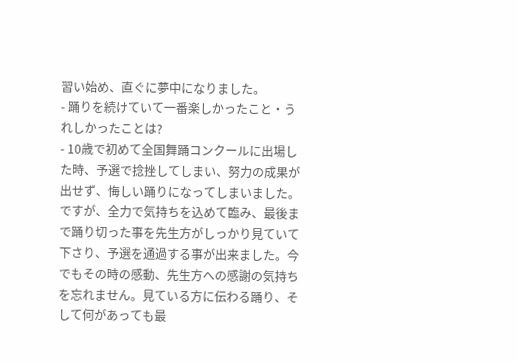習い始め、直ぐに夢中になりました。
- 踊りを続けていて一番楽しかったこと・うれしかったことは?
- 10歳で初めて全国舞踊コンクールに出場した時、予選で捻挫してしまい、努力の成果が出せず、悔しい踊りになってしまいました。ですが、全力で気持ちを込めて臨み、最後まで踊り切った事を先生方がしっかり見ていて下さり、予選を通過する事が出来ました。今でもその時の感動、先生方への感謝の気持ちを忘れません。見ている方に伝わる踊り、そして何があっても最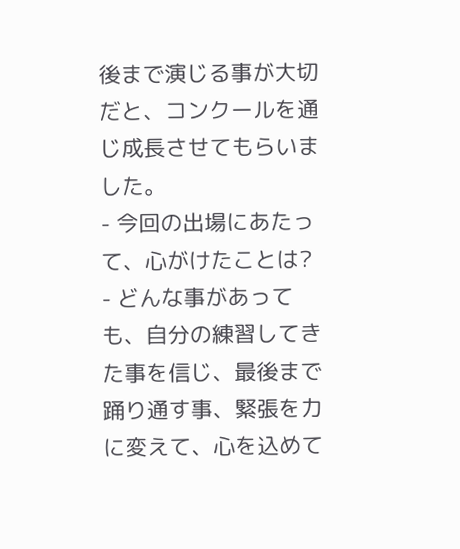後まで演じる事が大切だと、コンクールを通じ成長させてもらいました。
- 今回の出場にあたって、心がけたことは?
- どんな事があっても、自分の練習してきた事を信じ、最後まで踊り通す事、緊張を力に変えて、心を込めて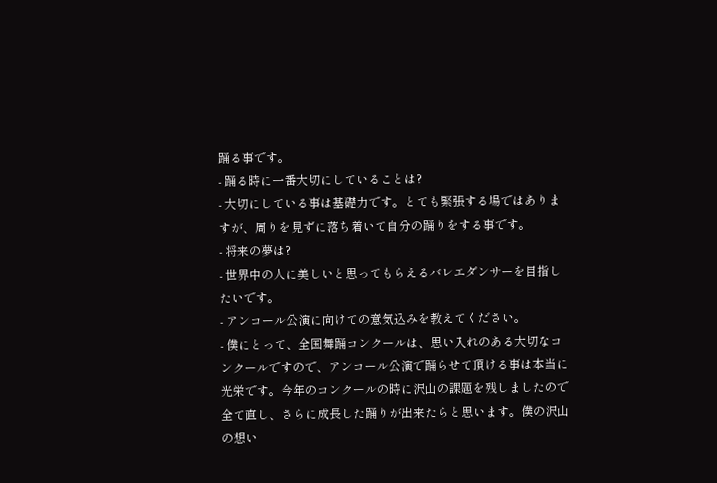踊る事です。
- 踊る時に一番大切にしていることは?
- 大切にしている事は基礎力です。とても緊張する場ではありますが、周りを見ずに落ち着いて自分の踊りをする事です。
- 将来の夢は?
- 世界中の人に美しいと思ってもらえるバレエダンサーを目指したいです。
- アンコール公演に向けての意気込みを教えてください。
- 僕にとって、全国舞踊コンクールは、思い入れのある大切なコンクールですので、アンコール公演で踊らせて頂ける事は本当に光栄です。今年のコンクールの時に沢山の課題を残しましたので全て直し、さらに成長した踊りが出来たらと思います。僕の沢山の想い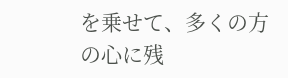を乗せて、多くの方の心に残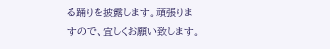る踊りを披露します。頑張りますので、宜しくお願い致します。